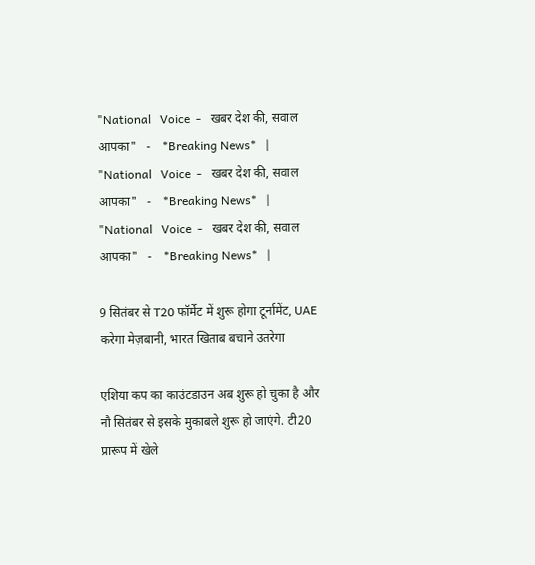"National   Voice  -   खबर देश की, सवाल आपका"   -    *Breaking News*   |     "National   Voice  -   खबर देश की, सवाल आपका"   -    *Breaking News*   |     "National   Voice  -   खबर देश की, सवाल आपका"   -    *Breaking News*   |

9 सितंबर से T20 फॉर्मेट में शुरू होगा टूर्नामेंट, UAE करेगा मेज़बानी, भारत खिताब बचाने उतरेगा

एशिया कप का काउंटडाउन अब शुरू हो चुका है और नौ सितंबर से इसके मुकाबले शुरू हो जाएंगे. टी20 प्रारूप में खेले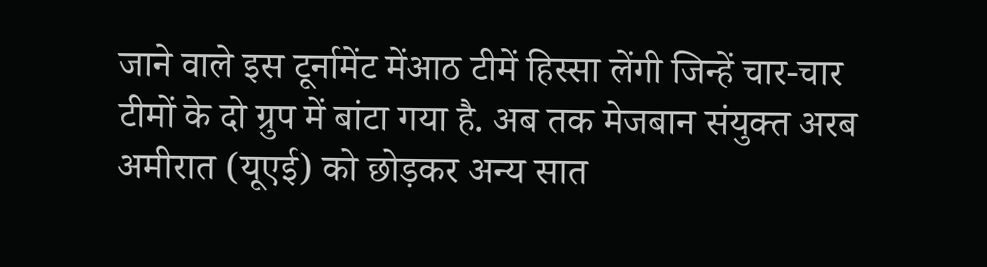जाने वाले इस टूर्नामेंट मेंआठ टीमें हिस्सा लेंगी जिन्हें चार-चार टीमों के दो ग्रुप में बांटा गया है. अब तक मेजबान संयुक्त अरब अमीरात (यूएई) को छोड़कर अन्य सात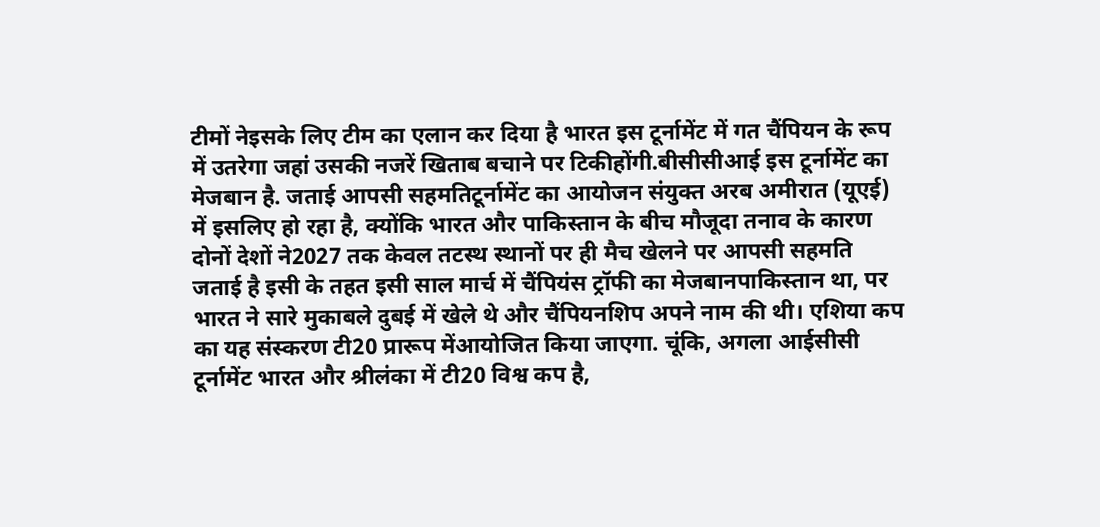टीमों नेइसके लिए टीम का एलान कर दिया है भारत इस टूर्नामेंट में गत चैंपियन के रूप में उतरेगा जहां उसकी नजरें खिताब बचाने पर टिकीहोंगी.बीसीसीआई इस टूर्नामेंट का मेजबान है. जताई आपसी सहमतिटूर्नामेंट का आयोजन संयुक्त अरब अमीरात (यूएई) में इसलिए हो रहा है, क्योंकि भारत और पाकिस्तान के बीच मौजूदा तनाव के कारण दोनों देशों ने2027 तक केवल तटस्थ स्थानों पर ही मैच खेलने पर आपसी सहमति जताई है इसी के तहत इसी साल मार्च में चैंपियंस ट्रॉफी का मेजबानपाकिस्तान था, पर भारत ने सारे मुकाबले दुबई में खेले थे और चैंपियनशिप अपने नाम की थी। एशिया कप का यह संस्करण टी20 प्रारूप मेंआयोजित किया जाएगा. चूंकि, अगला आईसीसी टूर्नामेंट भारत और श्रीलंका में टी20 विश्व कप है,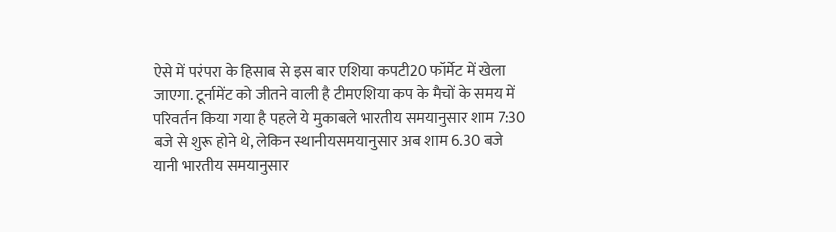ऐसे में परंपरा के हिसाब से इस बार एशिया कपटी20 फॉर्मेट में खेला जाएगा. टूर्नामेंट को जीतने वाली है टीमएशिया कप के मैचों के समय में परिवर्तन किया गया है पहले ये मुकाबले भारतीय समयानुसार शाम 7:30 बजे से शुरू होने थे, लेकिन स्थानीयसमयानुसार अब शाम 6.30 बजे यानी भारतीय समयानुसार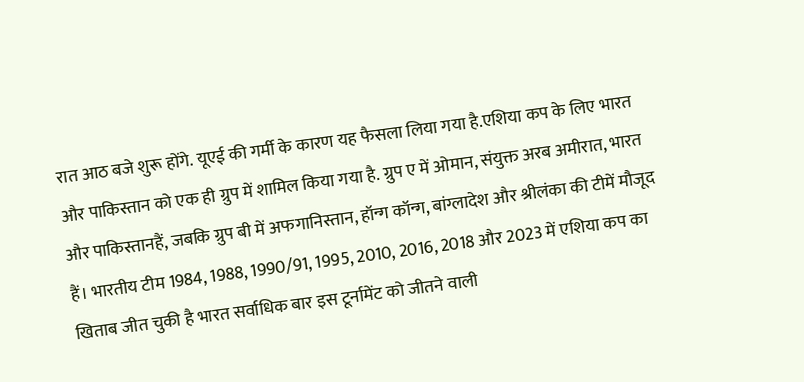रात आठ बजे शुरू होंगे. यूएई की गर्मी के कारण यह फैसला लिया गया है.एशिया कप के लिए भारत और पाकिस्तान को एक ही ग्रुप में शामिल किया गया है. ग्रुप ए में ओमान, संयुक्त अरब अमीरात, भारत और पाकिस्तानहैं, जबकि ग्रुप बी में अफगानिस्तान, हॉन्ग कॉन्ग, बांग्लादेश और श्रीलंका की टीमें मौजूद हैं। भारतीय टीम 1984, 1988, 1990/91, 1995, 2010, 2016, 2018 और 2023 में एशिया कप का खिताब जीत चुकी है भारत सर्वाधिक बार इस टूर्नामेंट को जीतने वाली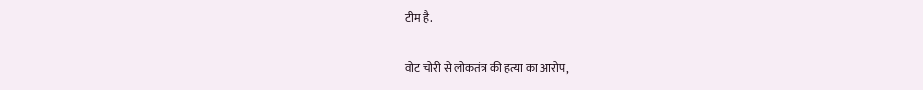टीम है.

वोट चोरी से लोकतंत्र की हत्या का आरोप,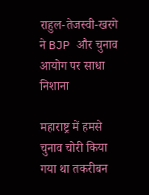राहुल-तेजस्वी-खरगे ने BJP और चुनाव आयोग पर साधा निशाना

महाराष्ट्र में हमसे चुनाव चोरी किया गया था तकरीबन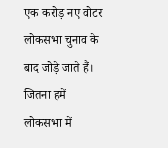एक करोड़ नए वोटर लोकसभा चुनाव के बाद जोड़े जाते हैं। जितना हमें लोकसभा में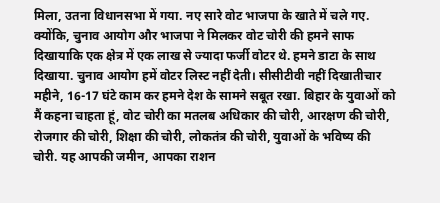मिला, उतना विधानसभा में गया. नए सारे वोट भाजपा के खाते में चले गए. क्योंकि, चुनाव आयोग और भाजपा ने मिलकर वोट चोरी की हमने साफ दिखायाकि एक क्षेत्र में एक लाख से ज्यादा फर्जी वोटर थे. हमने डाटा के साथ दिखाया. चुनाव आयोग हमें वोटर लिस्ट नहीं देती। सीसीटीवी नहीं दिखातीचार महीने, 16-17 घंटे काम कर हमने देश के सामने सबूत रखा. बिहार के युवाओं को मैं कहना चाहता हूं, वोट चोरी का मतलब अधिकार की चोरी, आरक्षण की चोरी, रोजगार की चोरी, शिक्षा की चोरी, लोकतंत्र की चोरी, युवाओं के भविष्य की चोरी. यह आपकी जमीन, आपका राशन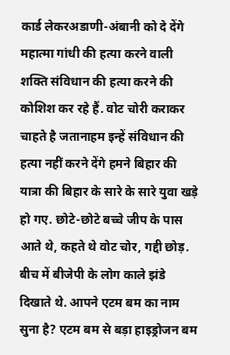कार्ड लेकरअडाणी-अंबानी को दे देंगे महात्मा गांधी की हत्या करने वाली शक्ति संविधान की हत्या करने की कोशिश कर रहे हैं. वोट चोरी कराकर चाहते है जतानाहम इन्हें संविधान की हत्या नहीं करने देंगे हमने बिहार की यात्रा की बिहार के सारे के सारे युवा खड़े हो गए. छोटे-छोटे बच्चे जीप के पास आते थे, कहते थे वोट चोर, गद्दी छोड़. बीच में बीजेपी के लोग काले झंडे दिखाते थे. आपने एटम बम का नाम सुना है? एटम बम से बड़ा हाइड्रोजन बम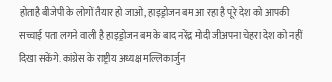होताहै बीजेपी के लोगों तैयार हो जाओ, हाइड्रोजन बम आ रहा है पूरे देश को आपकी सच्चाई पता लगने वाली है हाइड्रोजन बम के बाद नरेंद्र मोदी जीअपना चेहरा देश को नहीं दिखा सकेंगे. कांग्रेस के राष्ट्रीय अध्यक्ष मल्लिकार्जुन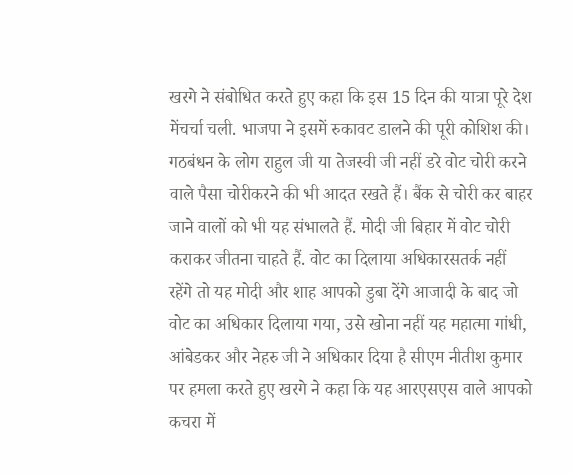खरगे ने संबोधित करते हुए कहा कि इस 15 दिन की यात्रा पूरे देश मेंचर्चा चली. भाजपा ने इसमें रुकावट डालने की पूरी कोशिश की। गठबंधन के लोग राहुल जी या तेजस्वी जी नहीं डरे वोट चोरी करने वाले पैसा चोरीकरने की भी आदत रखते हैं। बैंक से चोरी कर बाहर जाने वालों को भी यह संभालते हैं. मोदी जी बिहार में वोट चोरी कराकर जीतना चाहते हैं. वोट का दिलाया अधिकारसतर्क नहीं रहेंगे तो यह मोदी और शाह आपको डुबा देंगे आजादी के बाद जो वोट का अधिकार दिलाया गया, उसे खोना नहीं यह महात्मा गांधी, आंबेडकर और नेहरु जी ने अधिकार दिया है सीएम नीतीश कुमार पर हमला करते हुए खरगे ने कहा कि यह आरएसएस वाले आपको कचरा में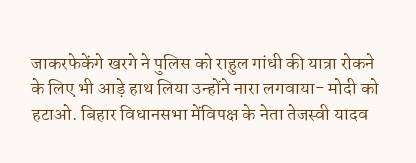जाकरफेकेंगे खरगे ने पुलिस को राहुल गांधी की यात्रा रोकने के लिए भी आड़े हाथ लिया उन्होंने नारा लगवाया- मोदी को हटाओ. बिहार विधानसभा मेंविपक्ष के नेता तेजस्वी यादव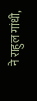ने राहुल गांधी,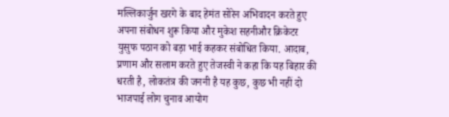मल्लिकार्जुन खरगे के बाद हेमंत सोरेन अभिवादन करते हुए अपना संबोधन शुरू किया और मुकेश सहनीऔर क्रिकेटर युसुफ पठान को बड़ा भाई कहकर संबोधित किया. आदाब, प्रणाम और सलाम करते हुए तेजस्वी ने कहा कि यह बिहार की धरती है, लोकतंत्र की जननी है यह कुछ, कुछ भी नहीं दो भाजपाई लोग चुनाव आयोग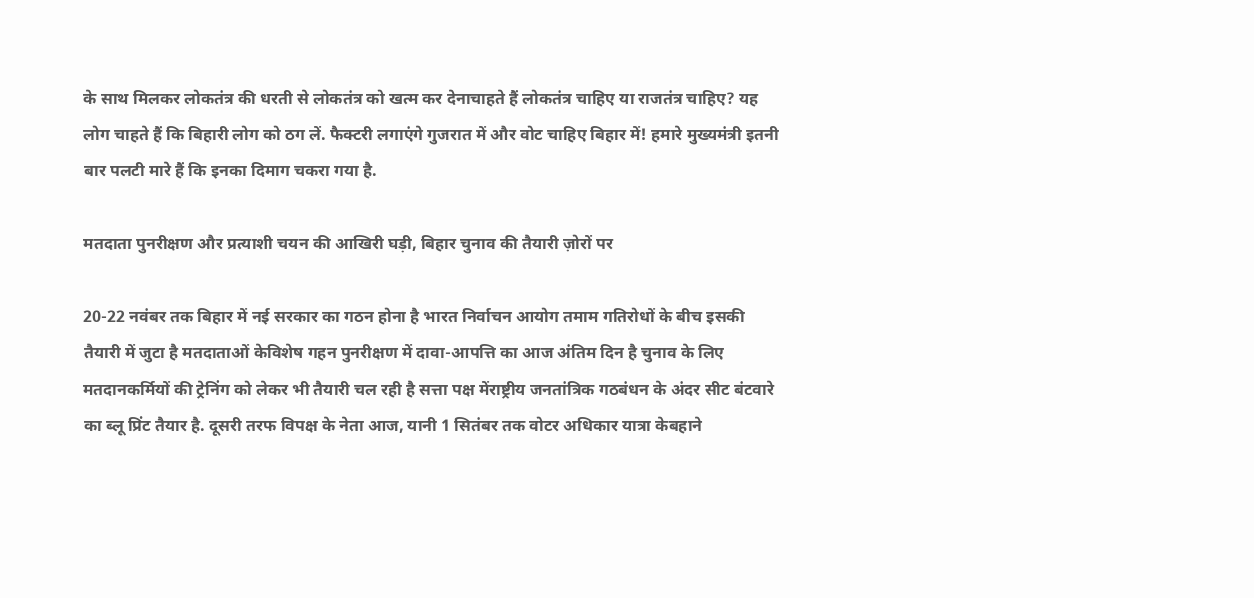के साथ मिलकर लोकतंत्र की धरती से लोकतंत्र को खत्म कर देनाचाहते हैं लोकतंत्र चाहिए या राजतंत्र चाहिए? यह लोग चाहते हैं कि बिहारी लोग को ठग लें. फैक्टरी लगाएंगे गुजरात में और वोट चाहिए बिहार में! हमारे मुख्यमंत्री इतनी बार पलटी मारे हैं कि इनका दिमाग चकरा गया है.

मतदाता पुनरीक्षण और प्रत्याशी चयन की आखिरी घड़ी, बिहार चुनाव की तैयारी ज़ोरों पर

20-22 नवंबर तक बिहार में नई सरकार का गठन होना है भारत निर्वाचन आयोग तमाम गतिरोधों के बीच इसकी तैयारी में जुटा है मतदाताओं केविशेष गहन पुनरीक्षण में दावा-आपत्ति का आज अंतिम दिन है चुनाव के लिए मतदानकर्मियों की ट्रेनिंग को लेकर भी तैयारी चल रही है सत्ता पक्ष मेंराष्ट्रीय जनतांत्रिक गठबंधन के अंदर सीट बंटवारे का ब्लू प्रिंट तैयार है. दूसरी तरफ विपक्ष के नेता आज, यानी 1 सितंबर तक वोटर अधिकार यात्रा केबहाने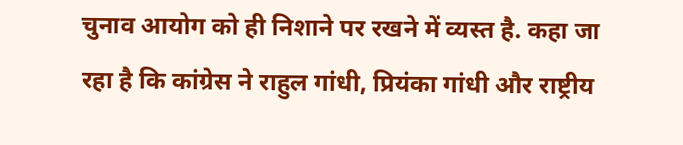चुनाव आयोग को ही निशाने पर रखने में व्यस्त है. कहा जा रहा है कि कांग्रेस ने राहुल गांधी, प्रियंका गांधी और राष्ट्रीय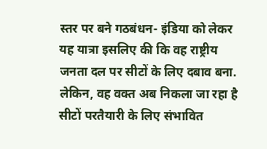स्तर पर बने गठबंधन- इंडिया को लेकर यह यात्रा इसलिए की कि वह राष्ट्रीय जनता दल पर सीटों के लिए दबाव बना. लेकिन, वह वक्त अब निकला जा रहा है सीटों परतैयारी के लिए संभावित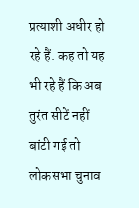प्रत्याशी अधीर हो रहे हैं. कह तो यह भी रहे हैं कि अब तुरंत सीटें नहीं बांटी गई तो लोकसभा चुनाव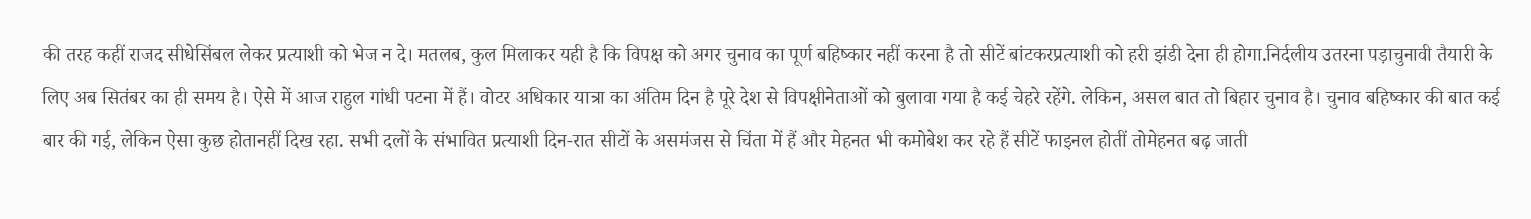की तरह कहीं राजद सीधेसिंबल लेकर प्रत्याशी को भेज न दे। मतलब, कुल मिलाकर यही है कि विपक्ष को अगर चुनाव का पूर्ण बहिष्कार नहीं करना है तो सीटें बांटकरप्रत्याशी को हरी झंडी देना ही होगा.निर्दलीय उतरना पड़ाचुनावी तैयारी के लिए अब सितंबर का ही समय है। ऐसे में आज राहुल गांधी पटना में हैं। वोटर अधिकार यात्रा का अंतिम दिन है पूरे देश से विपक्षीनेताओं को बुलावा गया है कई चेहरे रहेंगे. लेकिन, असल बात तो बिहार चुनाव है। चुनाव बहिष्कार की बात कई बार की गई, लेकिन ऐसा कुछ होतानहीं दिख रहा. सभी दलों के संभावित प्रत्याशी दिन-रात सीटों के असमंजस से चिंता में हैं और मेहनत भी कमोबेश कर रहे हैं सीटें फाइनल होतीं तोमेहनत बढ़ जाती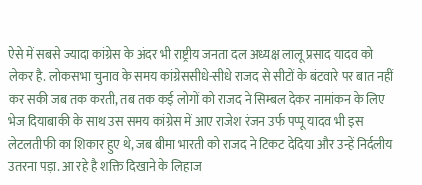ऐसे में सबसे ज्यादा कांग्रेस के अंदर भी राष्ट्रीय जनता दल अध्यक्ष लालू प्रसाद यादव को लेकर है. लोकसभा चुनाव के समय कांग्रेससीधे-सीधे राजद से सीटों के बंटवारे पर बात नहीं कर सकी जब तक करती, तब तक कई लोगों को राजद ने सिम्बल देकर नामांकन के लिए भेज दियाबाकी के साथ उस समय कांग्रेस में आए राजेश रंजन उर्फ पप्पू यादव भी इस लेटलतीफी का शिकार हुए थे, जब बीमा भारती को राजद ने टिकट देदिया और उन्हें निर्दलीय उतरना पड़ा. आ रहे है शक्ति दिखाने के लिहाज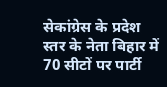सेकांग्रेस के प्रदेश स्तर के नेता बिहार में 70 सीटों पर पार्टी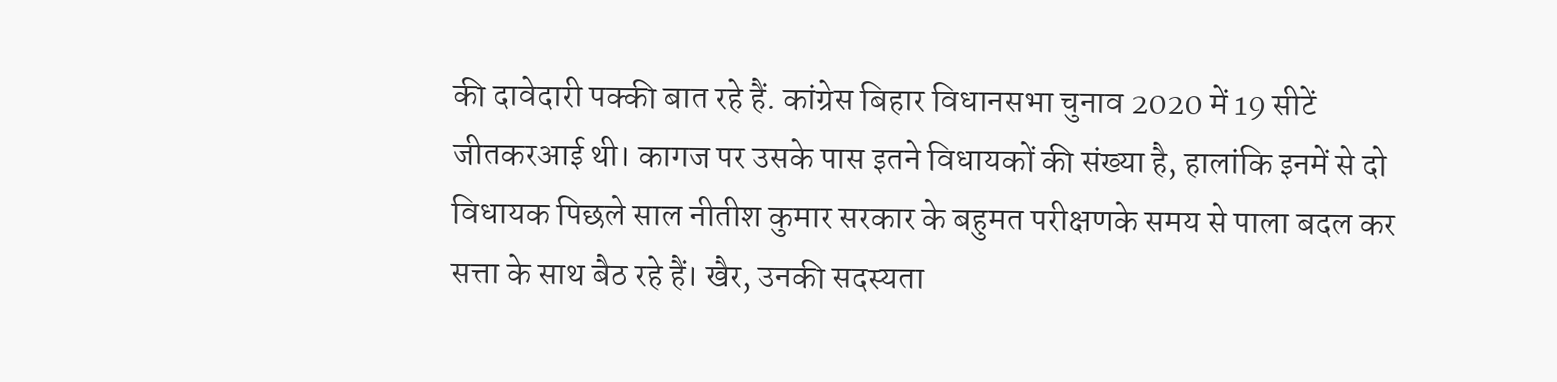की दावेदारी पक्की बात रहे हैं. कांग्रेस बिहार विधानसभा चुनाव 2020 में 19 सीटें जीतकरआई थी। कागज पर उसके पास इतने विधायकों की संख्या है, हालांकि इनमें से दो विधायक पिछले साल नीतीश कुमार सरकार के बहुमत परीक्षणके समय से पाला बदल कर सत्ता के साथ बैठ रहे हैं। खैर, उनकी सदस्यता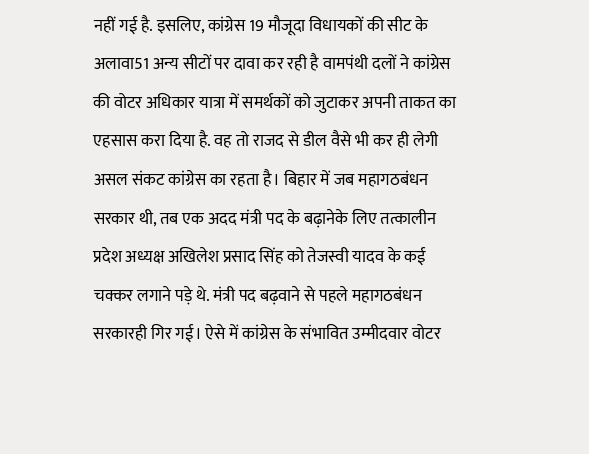नहीं गई है. इसलिए, कांग्रेस 19 मौजूदा विधायकों की सीट के अलावा51 अन्य सीटों पर दावा कर रही है वामपंथी दलों ने कांग्रेस की वोटर अधिकार यात्रा में समर्थकों को जुटाकर अपनी ताकत का एहसास करा दिया है. वह तो राजद से डील वैसे भी कर ही लेगी असल संकट कांग्रेस का रहता है। बिहार में जब महागठबंधन सरकार थी, तब एक अदद मंत्री पद के बढ़ानेके लिए तत्कालीन प्रदेश अध्यक्ष अखिलेश प्रसाद सिंह को तेजस्वी यादव के कई चक्कर लगाने पड़े थे. मंत्री पद बढ़वाने से पहले महागठबंधन सरकारही गिर गई। ऐसे में कांग्रेस के संभावित उम्मीदवार वोटर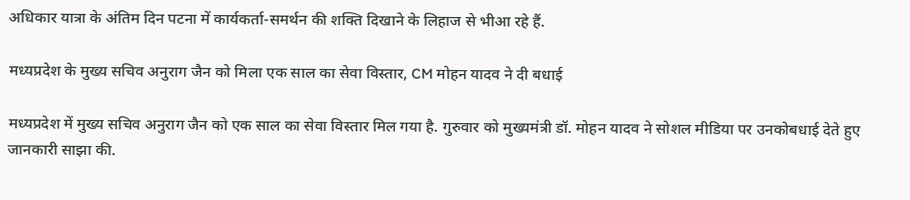अधिकार यात्रा के अंतिम दिन पटना में कार्यकर्ता-समर्थन की शक्ति दिखाने के लिहाज से भीआ रहे हैं.

मध्यप्रदेश के मुख्य सचिव अनुराग जैन को मिला एक साल का सेवा विस्तार, CM मोहन यादव ने दी बधाई

मध्यप्रदेश में मुख्य सचिव अनुराग जैन को एक साल का सेवा विस्तार मिल गया है. गुरुवार को मुख्यमंत्री डॉ. मोहन यादव ने सोशल मीडिया पर उनकोबधाई देते हुए जानकारी साझा की.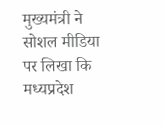मुख्यमंत्री ने सोशल मीडिया पर लिखा कि मध्यप्रदेश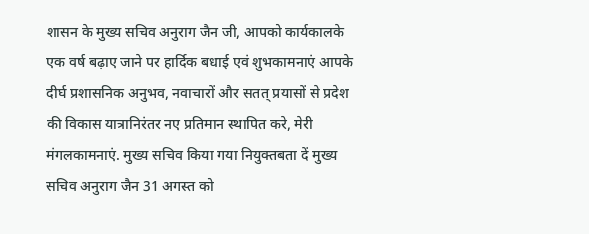शासन के मुख्य सचिव अनुराग जैन जी, आपको कार्यकालके एक वर्ष बढ़ाए जाने पर हार्दिक बधाई एवं शुभकामनाएं आपके दीर्घ प्रशासनिक अनुभव, नवाचारों और सतत् प्रयासों से प्रदेश की विकास यात्रानिरंतर नए प्रतिमान स्थापित करे, मेरी मंगलकामनाएं. मुख्य सचिव किया गया नियुक्तबता दें मुख्य सचिव अनुराग जैन 31 अगस्त को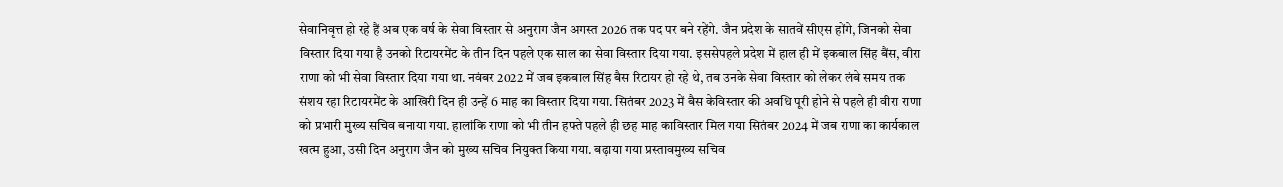सेवानिवृत्त हो रहे हैं अब एक वर्ष के सेवा विस्तार से अनुराग जैन अगस्त 2026 तक पद पर बने रहेंगे. जैन प्रदेश के सातवें सीएस होंगे, जिनको सेवा विस्तार दिया गया है उनको रिटायरमेंट के तीन दिन पहले एक साल का सेवा विस्तार दिया गया. इससेपहले प्रदेश में हाल ही में इकबाल सिंह बैंस, वीरा राणा को भी सेवा विस्तार दिया गया था. नवंबर 2022 में जब इकबाल सिंह बैस रिटायर हो रहे थे, तब उनके सेवा विस्तार को लेकर लंबे समय तक संशय रहा रिटायरमेंट के आखिरी दिन ही उन्हें 6 माह का विस्तार दिया गया. सितंबर 2023 में बैस केविस्तार की अवधि पूरी होने से पहले ही वीरा राणा को प्रभारी मुख्य सचिव बनाया गया. हालांकि राणा को भी तीन हफ्ते पहले ही छह माह काविस्तार मिल गया सितंबर 2024 में जब राणा का कार्यकाल खत्म हुआ, उसी दिन अनुराग जैन को मुख्य सचिव नियुक्त किया गया. बढ़ाया गया प्रस्तावमुख्य सचिव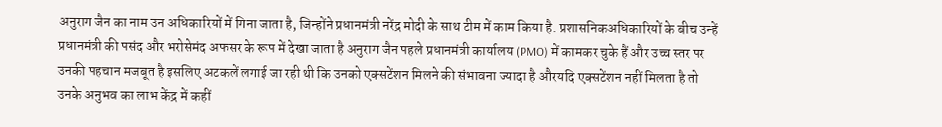अनुराग जैन का नाम उन अधिकारियों में गिना जाता है, जिन्होंने प्रधानमंत्री नरेंद्र मोदी के साथ टीम में काम किया है. प्रशासनिकअधिकारियों के बीच उन्हें प्रधानमंत्री की पसंद और भरोसेमंद अफसर के रूप में देखा जाता है अनुराग जैन पहले प्रधानमंत्री कार्यालय (PMO) में कामकर चुके हैं और उच्च स्तर पर उनकी पहचान मजबूत है इसलिए अटकलें लगाई जा रही थी कि उनको एक्सटेंशन मिलने की संभावना ज्यादा है औरयदि एक्सटेंशन नहीं मिलता है तो उनके अनुभव का लाभ केंद्र में कहीं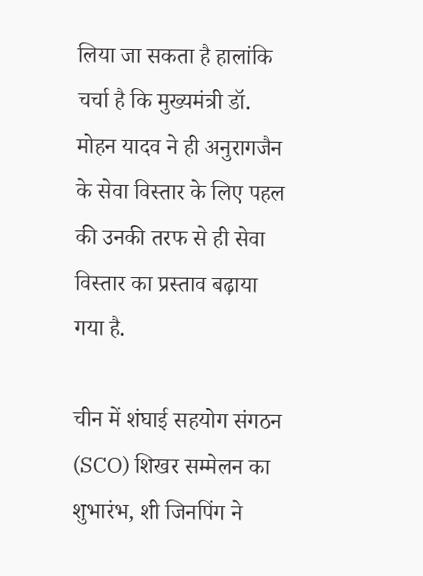लिया जा सकता है हालांकि चर्चा है कि मुख्यमंत्री डॉ. मोहन यादव ने ही अनुरागजैन के सेवा विस्तार के लिए पहल की उनकी तरफ से ही सेवा विस्तार का प्रस्ताव बढ़ाया गया है.

चीन में शंघाई सहयोग संगठन (SCO) शिखर सम्मेलन का शुभारंभ, शी जिनपिंग ने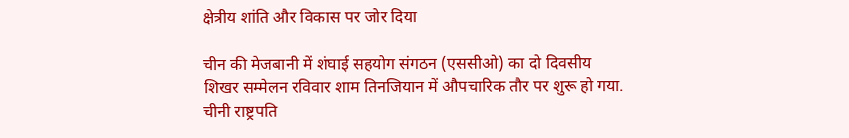क्षेत्रीय शांति और विकास पर जोर दिया

चीन की मेजबानी में शंघाई सहयोग संगठन (एससीओ) का दो दिवसीय शिखर सम्मेलन रविवार शाम तिनजियान में औपचारिक तौर पर शुरू हो गया. चीनी राष्ट्रपति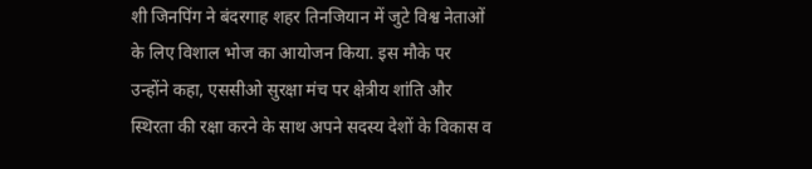शी जिनपिंग ने बंदरगाह शहर तिनजियान में जुटे विश्व नेताओं के लिए विशाल भोज का आयोजन किया. इस मौके पर उन्होंने कहा, एससीओ सुरक्षा मंच पर क्षेत्रीय शांति और स्थिरता की रक्षा करने के साथ अपने सदस्य देशों के विकास व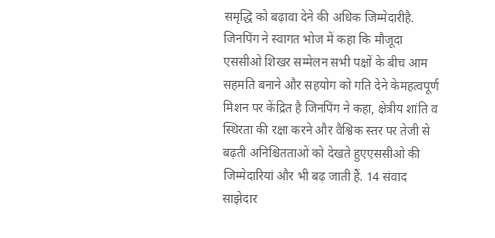समृद्धि को बढ़ावा देने की अधिक जिम्मेदारीहै. जिनपिंग ने स्वागत भोज में कहा कि मौजूदा एससीओ शिखर सम्मेलन सभी पक्षों के बीच आम सहमति बनाने और सहयोग को गति देने केमहत्वपूर्ण मिशन पर केंद्रित है जिनपिंग ने कहा, क्षेत्रीय शांति व स्थिरता की रक्षा करने और वैश्विक स्तर पर तेजी से बढ़ती अनिश्चितताओं को देखते हुएएससीओ की जिम्मेदारियां और भी बढ़ जाती हैं. 14 संवाद साझेदार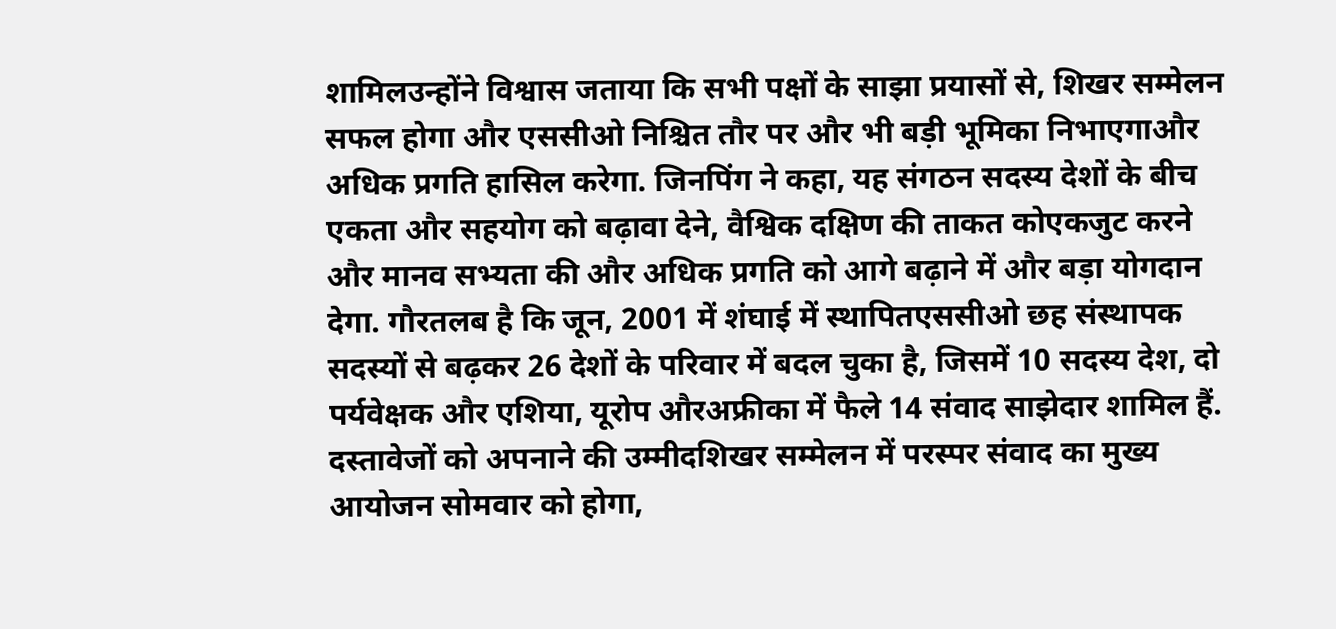शामिलउन्होंने विश्वास जताया कि सभी पक्षों के साझा प्रयासों से, शिखर सम्मेलन सफल होगा और एससीओ निश्चित तौर पर और भी बड़ी भूमिका निभाएगाऔर अधिक प्रगति हासिल करेगा. जिनपिंग ने कहा, यह संगठन सदस्य देशों के बीच एकता और सहयोग को बढ़ावा देने, वैश्विक दक्षिण की ताकत कोएकजुट करने और मानव सभ्यता की और अधिक प्रगति को आगे बढ़ाने में और बड़ा योगदान देगा. गौरतलब है कि जून, 2001 में शंघाई में स्थापितएससीओ छह संस्थापक सदस्यों से बढ़कर 26 देशों के परिवार में बदल चुका है, जिसमें 10 सदस्य देश, दो पर्यवेक्षक और एशिया, यूरोप औरअफ्रीका में फैले 14 संवाद साझेदार शामिल हैं. दस्तावेजों को अपनाने की उम्मीदशिखर सम्मेलन में परस्पर संवाद का मुख्य आयोजन सोमवार को होगा,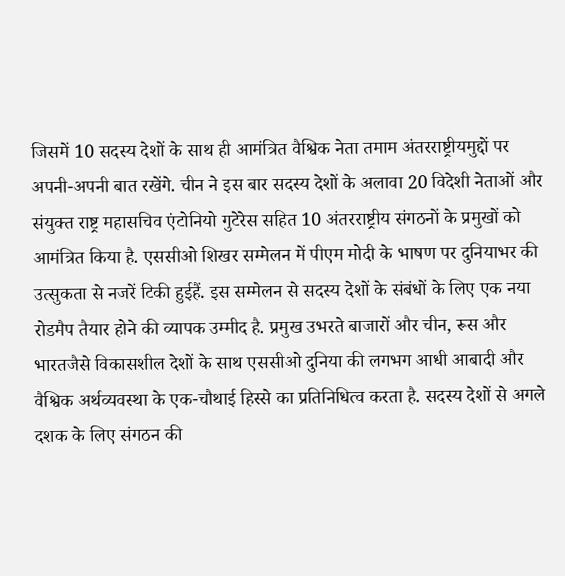जिसमें 10 सदस्य देशों के साथ ही आमंत्रित वैश्विक नेता तमाम अंतरराष्ट्रीयमुद्दों पर अपनी-अपनी बात रखेंगे. चीन ने इस बार सदस्य देशों के अलावा 20 विदेशी नेताओं और संयुक्त राष्ट्र महासचिव एंटोनियो गुटेरेस सहित 10 अंतरराष्ट्रीय संगठनों के प्रमुखों को आमंत्रित किया है. एससीओ शिखर सम्मेलन में पीएम मोदी के भाषण पर दुनियाभर की उत्सुकता से नजरें टिकी हुईहैं. इस सम्मेलन से सदस्य देशों के संबंधों के लिए एक नया रोडमैप तैयार होने की व्यापक उम्मीद है. प्रमुख उभरते बाजारों और चीन, रूस और भारतजैसे विकासशील देशों के साथ एससीओ दुनिया की लगभग आधी आबादी और वैश्विक अर्थव्यवस्था के एक-चौथाई हिस्से का प्रतिनिधित्व करता है. सदस्य देशों से अगले दशक के लिए संगठन की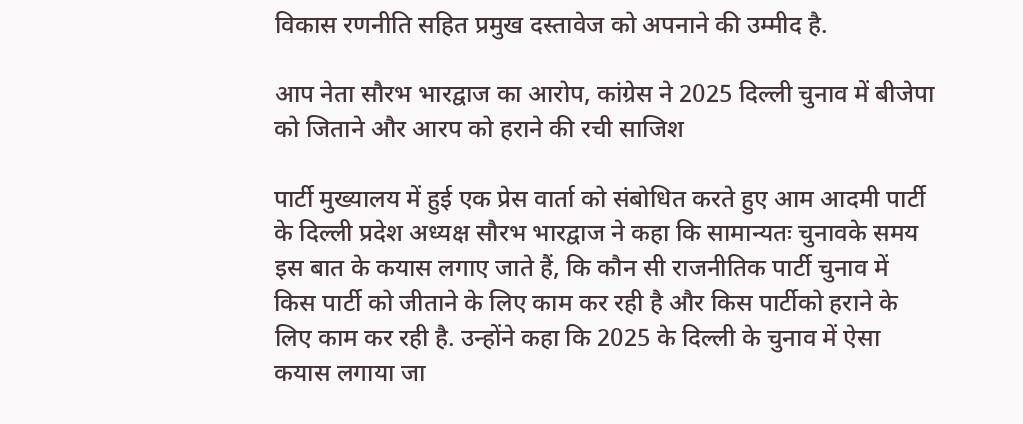विकास रणनीति सहित प्रमुख दस्तावेज को अपनाने की उम्मीद है.

आप नेता सौरभ भारद्वाज का आरोप, कांग्रेस ने 2025 दिल्ली चुनाव में बीजेपा को जिताने और आरप को हराने की रची साजिश

पार्टी मुख्यालय में हुई एक प्रेस वार्ता को संबोधित करते हुए आम आदमी पार्टी के दिल्ली प्रदेश अध्यक्ष सौरभ भारद्वाज ने कहा कि सामान्यतः चुनावके समय इस बात के कयास लगाए जाते हैं, कि कौन सी राजनीतिक पार्टी चुनाव में किस पार्टी को जीताने के लिए काम कर रही है और किस पार्टीको हराने के लिए काम कर रही है. उन्होंने कहा कि 2025 के दिल्ली के चुनाव में ऐसा कयास लगाया जा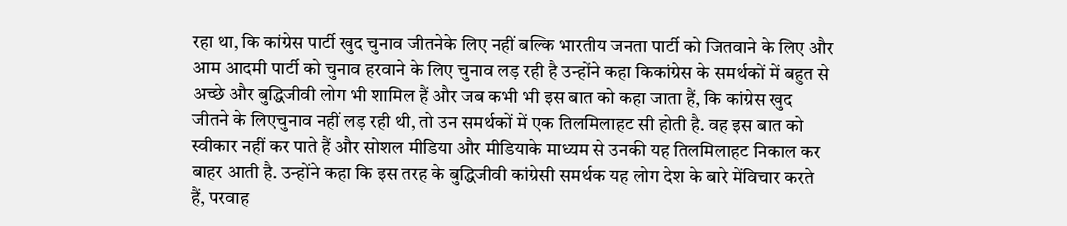रहा था, कि कांग्रेस पार्टी खुद चुनाव जीतनेके लिए नहीं बल्कि भारतीय जनता पार्टी को जितवाने के लिए और आम आदमी पार्टी को चुनाव हरवाने के लिए चुनाव लड़ रही है उन्होंने कहा किकांग्रेस के समर्थकों में बहुत से अच्छे और बुद्धिजीवी लोग भी शामिल हैं और जब कभी भी इस बात को कहा जाता हैं, कि कांग्रेस खुद जीतने के लिएचुनाव नहीं लड़ रही थी, तो उन समर्थकों में एक तिलमिलाहट सी होती है. वह इस बात को स्वीकार नहीं कर पाते हैं और सोशल मीडिया और मीडियाके माध्यम से उनकी यह तिलमिलाहट निकाल कर बाहर आती है. उन्होंने कहा कि इस तरह के बुद्धिजीवी कांग्रेसी समर्थक यह लोग देश के बारे मेंविचार करते हैं, परवाह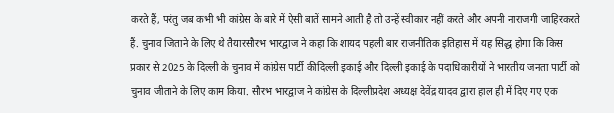करते हैं, परंतु जब कभी भी कांग्रेस के बारे में ऐसी बातें सामने आती है तो उन्हें स्वीकार नहीं करते और अपनी नाराजगी जाहिरकरते हैं. चुनाव जिताने के लिए थे तैयारसौरभ भारद्वाज ने कहा कि शायद पहली बार राजनीतिक इतिहास में यह सिद्ध होगा कि किस प्रकार से 2025 के दिल्ली के चुनाव में कांग्रेस पार्टी कीदिल्ली इकाई और दिल्ली इकाई के पदाधिकारीयों ने भारतीय जनता पार्टी को चुनाव जीताने के लिए काम किया. सौरभ भारद्वाज ने कांग्रेस के दिल्लीप्रदेश अध्यक्ष देवेंद्र यादव द्वारा हाल ही में दिए गए एक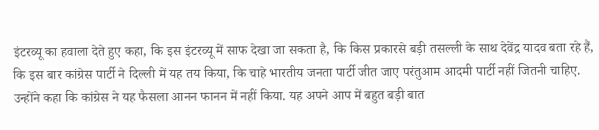इंटरव्यू का हवाला देते हुए कहा, कि इस इंटरव्यू में साफ देखा जा सकता है, कि किस प्रकारसे बड़ी तसल्ली के साथ देवेंद्र यादव बता रहे हैं, कि इस बार कांग्रेस पार्टी ने दिल्ली में यह तय किया, कि चाहे भारतीय जनता पार्टी जीत जाए परंतुआम आदमी पार्टी नहीं जितनी चाहिए. उन्होंने कहा कि कांग्रेस ने यह फैसला आनन फानन में नहीं किया. यह अपने आप में बहुत बड़ी बात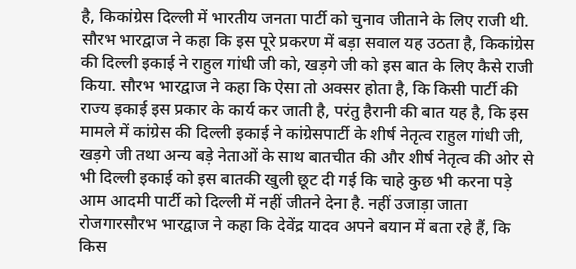है, किकांग्रेस दिल्ली में भारतीय जनता पार्टी को चुनाव जीताने के लिए राजी थी. सौरभ भारद्वाज ने कहा कि इस पूरे प्रकरण में बड़ा सवाल यह उठता है, किकांग्रेस की दिल्ली इकाई ने राहुल गांधी जी को, खड़गे जी को इस बात के लिए कैसे राजी किया. सौरभ भारद्वाज ने कहा कि ऐसा तो अक्सर होता है, कि किसी पार्टी की राज्य इकाई इस प्रकार के कार्य कर जाती है, परंतु हैरानी की बात यह है, कि इस मामले में कांग्रेस की दिल्ली इकाई ने कांग्रेसपार्टी के शीर्ष नेतृत्व राहुल गांधी जी, खड़गे जी तथा अन्य बड़े नेताओं के साथ बातचीत की और शीर्ष नेतृत्व की ओर से भी दिल्ली इकाई को इस बातकी खुली छूट दी गई कि चाहे कुछ भी करना पड़े आम आदमी पार्टी को दिल्ली में नहीं जीतने देना है. नहीं उजाड़ा जाता रोजगारसौरभ भारद्वाज ने कहा कि देवेंद्र यादव अपने बयान में बता रहे हैं, कि किस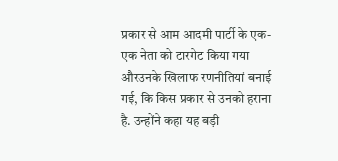प्रकार से आम आदमी पार्टी के एक-एक नेता को टारगेट किया गया औरउनके खिलाफ रणनीतियां बनाई गई, कि किस प्रकार से उनको हराना है. उन्होंने कहा यह बड़ी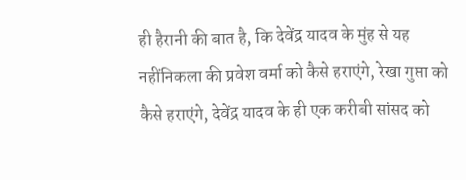ही हैरानी की बात है, कि देवेंद्र यादव के मुंह से यह नहींनिकला की प्रवेश वर्मा को कैसे हराएंगे, रेखा गुप्ता को कैसे हराएंगे, देवेंद्र यादव के ही एक करीबी सांसद को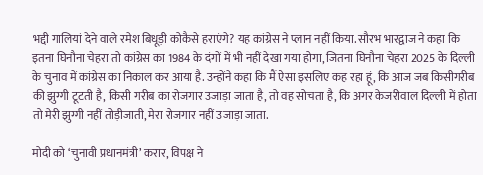भद्दी गालियां देने वाले रमेश बिधूड़ी कोकैसे हराएंगे? यह कांग्रेस ने प्लान नहीं किया. सौरभ भारद्वाज ने कहा कि इतना घिनौना चेहरा तो कांग्रेस का 1984 के दंगों में भी नहीं देखा गया होगा, जितना घिनौना चेहरा 2025 के दिल्ली के चुनाव में कांग्रेस का निकाल कर आया है. उन्होंने कहा कि मैं ऐसा इसलिए कह रहा हूं, कि आज जब किसीगरीब की झुग्गी टूटती है, किसी गरीब का रोजगार उजाड़ा जाता है, तो वह सोचता है, कि अगर केजरीवाल दिल्ली में होता तो मेरी झुग्गी नहीं तोड़ीजाती, मेरा रोजगार नहीं उजाड़ा जाता.

मोदी को ‘चुनावी प्रधानमंत्री’ करार, विपक्ष ने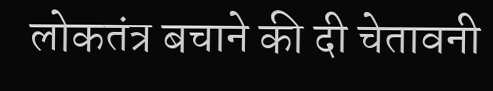लोकतंत्र बचाने की दी चेतावनी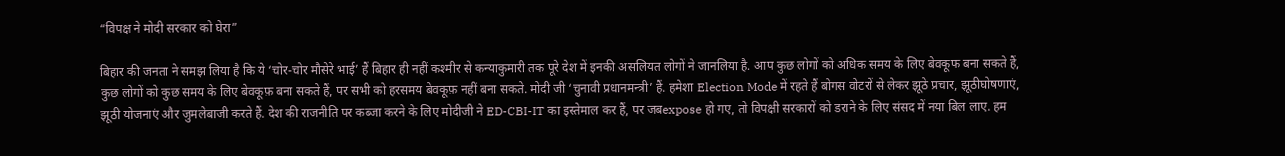“विपक्ष ने मोदी सरकार को घेरा”

बिहार की जनता ने समझ लिया है कि ये ‘चोर-चोर मौसेरे भाई’ हैं बिहार ही नहीं कश्मीर से कन्याकुमारी तक पूरे देश में इनकी असलियत लोगों ने जानलिया है. आप कुछ लोगों को अधिक समय के लिए बेवकूफ बना सकते हैं, कुछ लोगों को कुछ समय के लिए बेवकूफ़ बना सकते हैं, पर सभी को हरसमय बेवकूफ़ नहीं बना सकते. मोदी जी ‘चुनावी प्रधानमन्त्री’ हैं. हमेशा Election Mode में रहते हैं बोगस वोटरों से लेकर झूठे प्रचार, झूठीघोषणाएं, झूठी योजनाएं और जुमलेबाजी करते हैं. देश की राजनीति पर कब्जा करने के लिए मोदीजी ने ED-CBI-IT का इस्तेमाल कर हैं, पर जबexpose हो गए, तो विपक्षी सरकारों को डराने के लिए संसद में नया बिल लाए. हम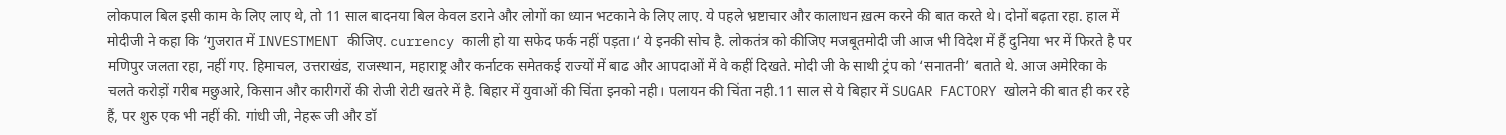लोकपाल बिल इसी काम के लिए लाए थे, तो 11 साल बादनया बिल केवल डराने और लोगों का ध्यान भटकाने के लिए लाए. ये पहले भ्रष्टाचार और कालाधन ख़त्म करने की बात करते थे। दोनों बढ़ता रहा. हाल में मोदीजी ने कहा कि ‘गुजरात में INVESTMENT कीजिए. currency काली हो या सफेद फर्क नहीं पड़ता।‘ ये इनकी सोच है. लोकतंत्र को कीजिए मजबूतमोदी जी आज भी विदेश में हैं दुनिया भर में फिरते है पर मणिपुर जलता रहा, नहीं गए. हिमाचल, उत्तराखंड, राजस्थान, महाराष्ट्र और कर्नाटक समेतकई राज्यों में बाढ और आपदाओं में वे कहीं दिखते. मोदी जी के साथी ट्रंप को ‘सनातनी’ बताते थे. आज अमेरिका के चलते करोड़ों गरीब मछुआरे, किसान और कारीगरों की रोजी रोटी खतरे में है. बिहार में युवाओं की चिंता इनको नही। पलायन की चिंता नही.11 साल से ये बिहार में SUGAR FACTORY खोलने की बात ही कर रहे हैं, पर शुरु एक भी नहीं की. गांधी जी, नेहरू जी और डॉ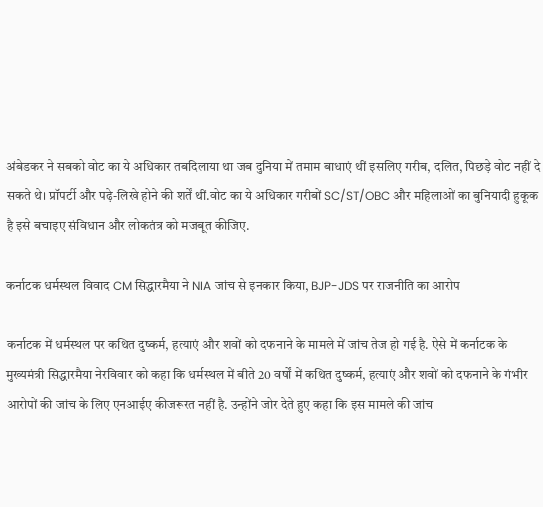अंबेडकर ने सबको वोट का ये अधिकार तबदिलाया था जब दुनिया में तमाम बाधाएं थीं इसलिए गरीब, दलित, पिछड़े वोट नहीं दे सकते थे। प्रॉपर्टी और पढ़े-लिखे होने की शर्तें थीं.वोट का ये अधिकार गरीबों SC/ST/OBC और महिलाओं का बुनियादी हुकूक है इसे बचाइए संविधान और लोकतंत्र को मजबूत कीजिए.

कर्नाटक धर्मस्थल विवाद CM सिद्धारमैया ने NIA जांच से इनकार किया, BJP-JDS पर राजनीति का आरोप

कर्नाटक में धर्मस्थल पर कथित दुष्कर्म, हत्याएं और शवों को दफनाने के मामले में जांच तेज हो गई है. ऐसे में कर्नाटक के मुख्यमंत्री सिद्धारमैया नेरविवार को कहा कि धर्मस्थल में बीते 20 वर्षों में कथित दुष्कर्म, हत्याएं और शवों को दफनाने के गंभीर आरोपों की जांच के लिए एनआईए कीजरूरत नहीं है. उन्होंने जोर देते हुए कहा कि इस मामले की जांच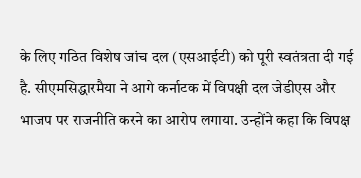के लिए गठित विशेष जांच दल (एसआईटी) को पूरी स्वतंत्रता दी गई है. सीएमसिद्धारमैया ने आगे कर्नाटक में विपक्षी दल जेडीएस और भाजप पर राजनीति करने का आरोप लगाया. उन्होंने कहा कि विपक्ष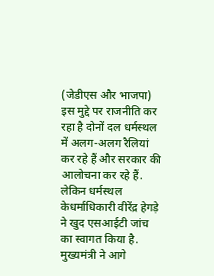(जेडीएस और भाजपा) इस मुद्दे पर राजनीति कर रहा है दोनों दल धर्मस्थल में अलग-अलग रैलियां कर रहे हैं और सरकार की आलोचना कर रहे हैं. लेकिन धर्मस्थल केधर्माधिकारी वीरेंद्र हेगड़े ने खुद एसआईटी जांच का स्वागत किया है. मुख्यमंत्री ने आगे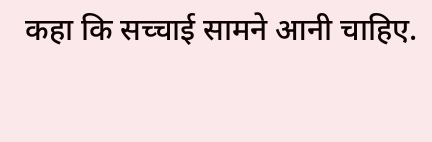कहा कि सच्चाई सामने आनी चाहिए.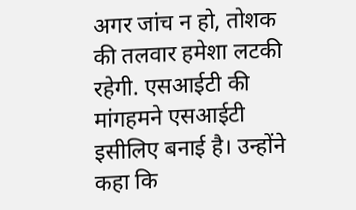अगर जांच न हो, तोशक की तलवार हमेशा लटकी रहेगी. एसआईटी की मांगहमने एसआईटी इसीलिए बनाई है। उन्होंने कहा कि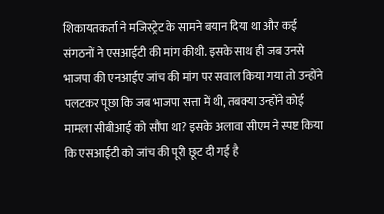शिकायतकर्ता ने मजिस्ट्रेट के सामने बयान दिया था और कई संगठनों ने एसआईटी की मांग कीथी. इसके साथ ही जब उनसे भाजपा की एनआईए जांच की मांग पर सवाल किया गया तो उन्होंने पलटकर पूछा कि जब भाजपा सत्ता में थी, तबक्या उन्होंने कोई मामला सीबीआई को सौंपा था? इसके अलावा सीएम ने स्पष्ट किया कि एसआईटी को जांच की पूरी छूट दी गई है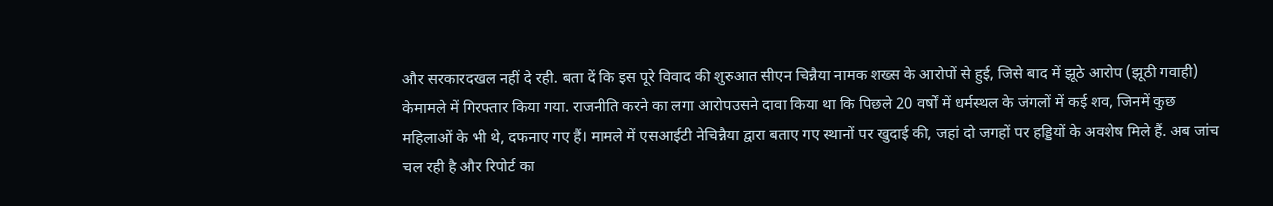और सरकारदखल नहीं दे रही. बता दें कि इस पूरे विवाद की शुरुआत सीएन चिन्नैया नामक शख्स के आरोपों से हुई, जिसे बाद में झूठे आरोप (झूठी गवाही) केमामले में गिरफ्तार किया गया. राजनीति करने का लगा आरोपउसने दावा किया था कि पिछले 20 वर्षों में धर्मस्थल के जंगलों में कई शव, जिनमें कुछ महिलाओं के भी थे, दफनाए गए हैं। मामले में एसआईटी नेचिन्नैया द्वारा बताए गए स्थानों पर खुदाई की, जहां दो जगहों पर हड्डियों के अवशेष मिले हैं. अब जांच चल रही है और रिपोर्ट का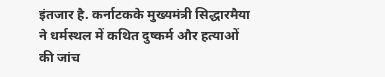इंतजार है. कर्नाटकके मुख्यमंत्री सिद्धारमैया ने धर्मस्थल में कथित दुष्कर्म और हत्याओं की जांच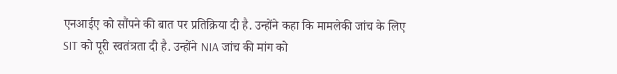एनआईए को सौंपने की बात पर प्रतिक्रिया दी है. उन्होंने कहा कि मामलेकी जांच के लिए SIT को पूरी स्वतंत्रता दी है. उन्होंने NIA जांच की मांग को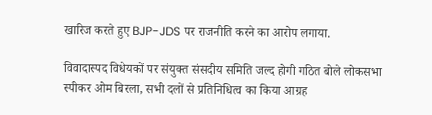खारिज करते हुए BJP-JDS पर राजनीति करने का आरोप लगाया.

विवादास्पद विधेयकों पर संयुक्त संसदीय समिति जल्द होगी गठित बोले लोकसभा स्पीकर ओम बिरला, सभी दलों से प्रतिनिधित्व का किया आग्रह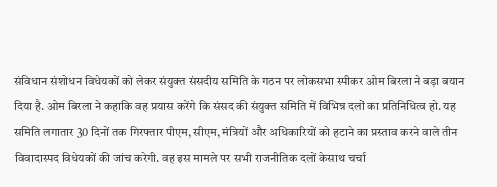संविधान संशोधन विधेयकों को लेकर संयुक्त संसदीय समिति के गठन पर लोकसभा स्पीकर ओम बिरला ने बड़ा बयान दिया है. ओम बिरला ने कहाकि वह प्रयास करेंगे कि संसद की संयुक्त समिति में विभिन्न दलों का प्रतिनिधित्व हो. यह समिति लगातार 30 दिनों तक गिरफ्तार पीएम, सीएम, मंत्रियों और अधिकारियों को हटाने का प्रस्ताव करने वाले तीन विवादास्पद विधेयकों की जांच करेगी. वह इस मामले पर सभी राजनीतिक दलों केसाथ चर्चा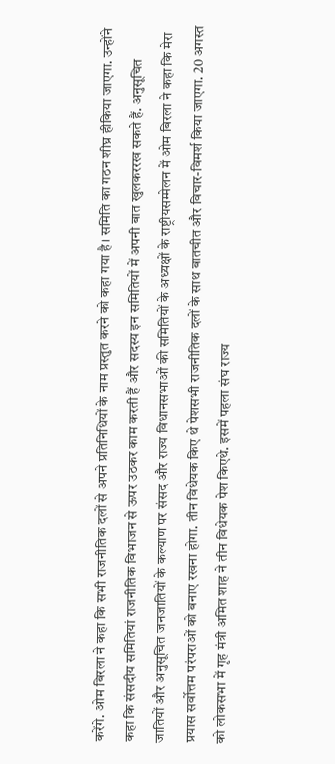करेंगे. ओम बिरला ने कहा कि सभी राजनीतिक दलों से अपने प्रतिनिधियों के नाम प्रस्तुत करने को कहा गया है। समिति का गठन शीघ्र हीकिया जाएगा. उन्होंने कहा कि संसदीय समितियां राजनीतिक विभाजन से ऊपर उठकर काम करती हैं और सदस्य इन समितियों में अपनी बात खुलकररख सकते हैं. अनुसूचित जातियों और अनुसूचित जनजातियों के कल्याण पर संसद और राज्य विधानसभाओं की समितियों के अध्यक्षों के राष्ट्रीयसम्मेलन में ओम बिरला ने कहा कि मेरा प्रयास सर्वोत्तम परंपराओं को बनाए रखना होगा. तीन विधेयक किए थे पेशसभी राजनीतिक दलों के साथ बातचीत और विचार-विमर्श किया जाएगा. 20 अगस्त को लोकसभा में गृह मंत्री अमित शाह ने तीन विधेयक पेश किएथे. इसमें पहला संघ राज्य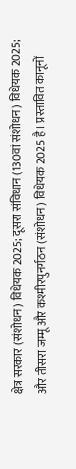क्षेत्र सरकार (संशोधन) विधेयक 2025; दूसरा संविधान (130वां संशोधन) विधेयक 2025; और तीसरा जम्मू और कश्मीरपुनर्गठन (संशोधन) विधेयक 2025 है। प्रस्तावित कानूनों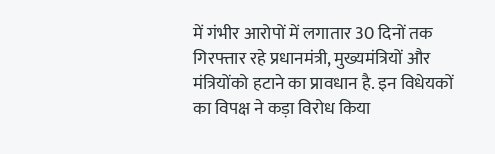में गंभीर आरोपों में लगातार 30 दिनों तक गिरफ्तार रहे प्रधानमंत्री, मुख्यमंत्रियों और मंत्रियोंको हटाने का प्रावधान है. इन विधेयकों का विपक्ष ने कड़ा विरोध किया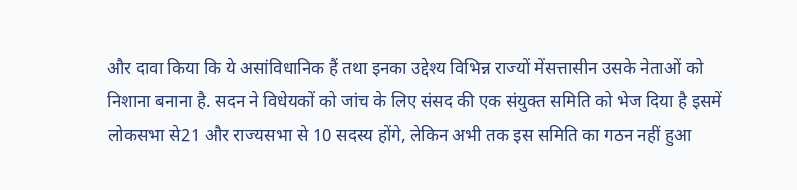और दावा किया कि ये असांविधानिक हैं तथा इनका उद्देश्य विभिन्न राज्यों मेंसत्तासीन उसके नेताओं को निशाना बनाना है. सदन ने विधेयकों को जांच के लिए संसद की एक संयुक्त समिति को भेज दिया है इसमें लोकसभा से21 और राज्यसभा से 10 सदस्य होंगे, लेकिन अभी तक इस समिति का गठन नहीं हुआ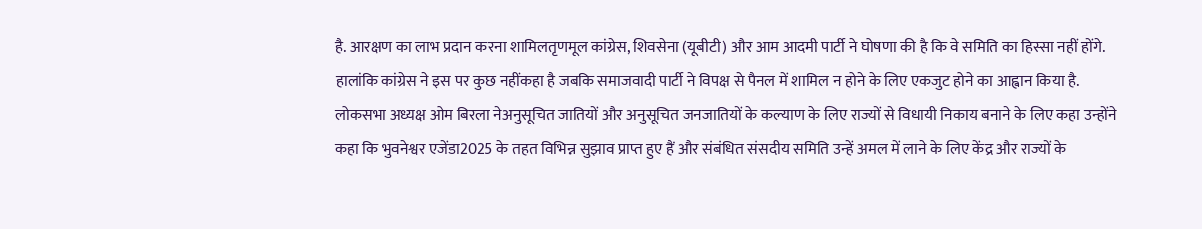है. आरक्षण का लाभ प्रदान करना शामिलतृणमूल कांग्रेस, शिवसेना (यूबीटी) और आम आदमी पार्टी ने घोषणा की है कि वे समिति का हिस्सा नहीं होंगे. हालांकि कांग्रेस ने इस पर कुछ नहींकहा है जबकि समाजवादी पार्टी ने विपक्ष से पैनल में शामिल न होने के लिए एकजुट होने का आह्वान किया है. लोकसभा अध्यक्ष ओम बिरला नेअनुसूचित जातियों और अनुसूचित जनजातियों के कल्याण के लिए राज्यों से विधायी निकाय बनाने के लिए कहा उन्होंने कहा कि भुवनेश्वर एजेंडा2025 के तहत विभिन्न सुझाव प्राप्त हुए हैं और संबंधित संसदीय समिति उन्हें अमल में लाने के लिए केंद्र और राज्यों के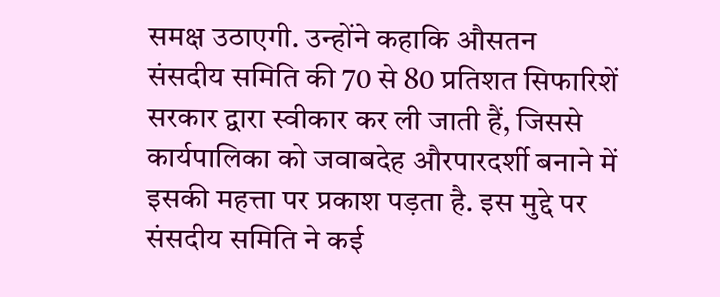समक्ष उठाएगी. उन्होंने कहाकि औसतन संसदीय समिति की 70 से 80 प्रतिशत सिफारिशें सरकार द्वारा स्वीकार कर ली जाती हैं, जिससे कार्यपालिका को जवाबदेह औरपारदर्शी बनाने में इसकी महत्ता पर प्रकाश पड़ता है. इस मुद्दे पर संसदीय समिति ने कई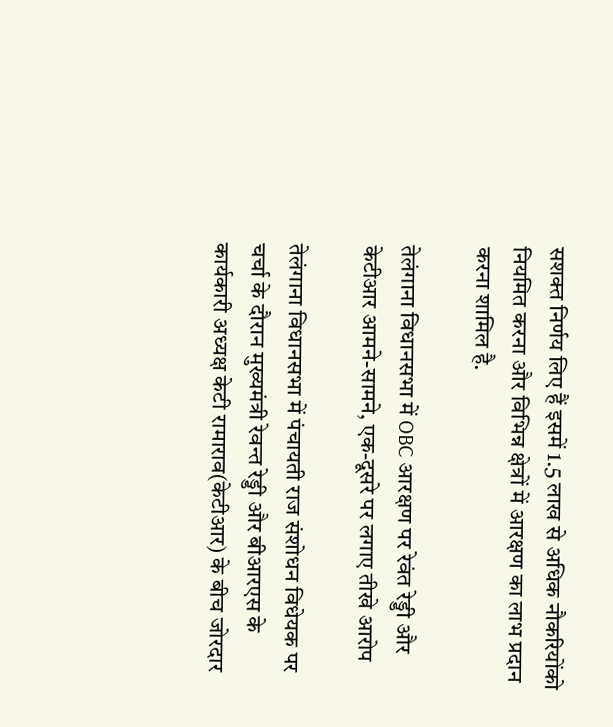सशक्त निर्णय लिए हैं इसमें 1.5 लाख से अधिक नौकरियोंको नियमित करना और विभिन्न क्षेत्रों में आरक्षण का लाभ प्रदान करना शामिल है.

तेलंगाना विधानसभा में OBC आरक्षण पर रेवंत रेड्डी और केटीआर आमने-सामने, एक-दूसरे पर लगाए तीखे आरोप

तेलंगाना विधानसभा में पंचायती राज संशोधन विधेयक पर चर्चा के दौरान मुख्यमंत्री रेवन्त रेड्डी और बीआरएस के कार्यकारी अध्यक्ष केटी रामाराव(केटीआर) के बीच जोरदार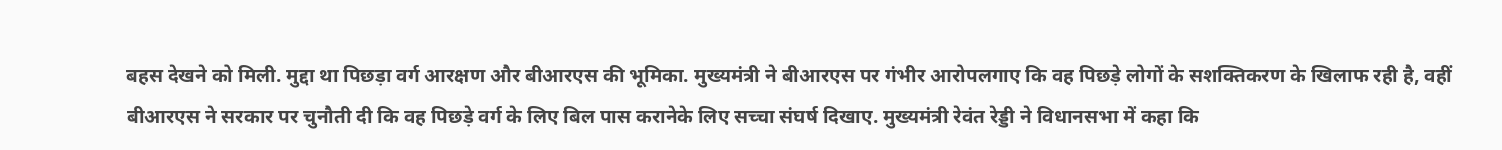बहस देखने को मिली. मुद्दा था पिछड़ा वर्ग आरक्षण और बीआरएस की भूमिका. मुख्यमंत्री ने बीआरएस पर गंभीर आरोपलगाए कि वह पिछड़े लोगों के सशक्तिकरण के खिलाफ रही है, वहीं बीआरएस ने सरकार पर चुनौती दी कि वह पिछड़े वर्ग के लिए बिल पास करानेके लिए सच्चा संघर्ष दिखाए. मुख्यमंत्री रेवंत रेड्डी ने विधानसभा में कहा कि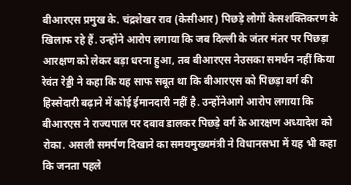बीआरएस प्रमुख के. चंद्रशेखर राव (केसीआर) पिछड़े लोगों केसशक्तिकरण के खिलाफ रहे हैं. उन्होंने आरोप लगाया कि जब दिल्ली के जंतर मंतर पर पिछड़ा आरक्षण को लेकर बड़ा धरना हुआ, तब बीआरएस नेउसका समर्थन नहीं किया रेवंत रेड्डी ने कहा कि यह साफ सबूत था कि बीआरएस को पिछड़ा वर्ग की हिस्सेदारी बढ़ाने में कोई ईमानदारी नहीं है. उन्होंनेआगे आरोप लगाया कि बीआरएस ने राज्यपाल पर दबाव डालकर पिछड़े वर्ग के आरक्षण अध्यादेश को रोका. असली समर्पण दिखाने का समयमुख्यमंत्री ने विधानसभा में यह भी कहा कि जनता पहले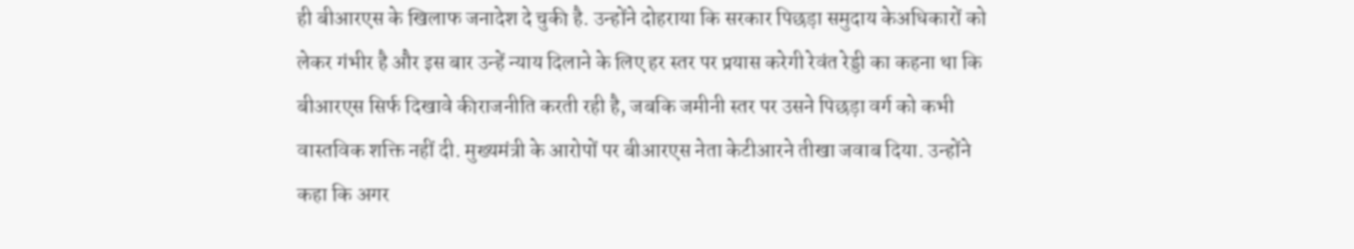ही बीआरएस के खिलाफ जनादेश दे चुकी है. उन्होंने दोहराया कि सरकार पिछड़ा समुदाय केअधिकारों को लेकर गंभीर है और इस बार उन्हें न्याय दिलाने के लिए हर स्तर पर प्रयास करेगी रेवंत रेड्डी का कहना था कि बीआरएस सिर्फ दिखावे कीराजनीति करती रही है, जबकि जमीनी स्तर पर उसने पिछड़ा वर्ग को कभी वास्तविक शक्ति नहीं दी. मुख्यमंत्री के आरोपों पर बीआरएस नेता केटीआरने तीखा जवाब दिया. उन्होंने कहा कि अगर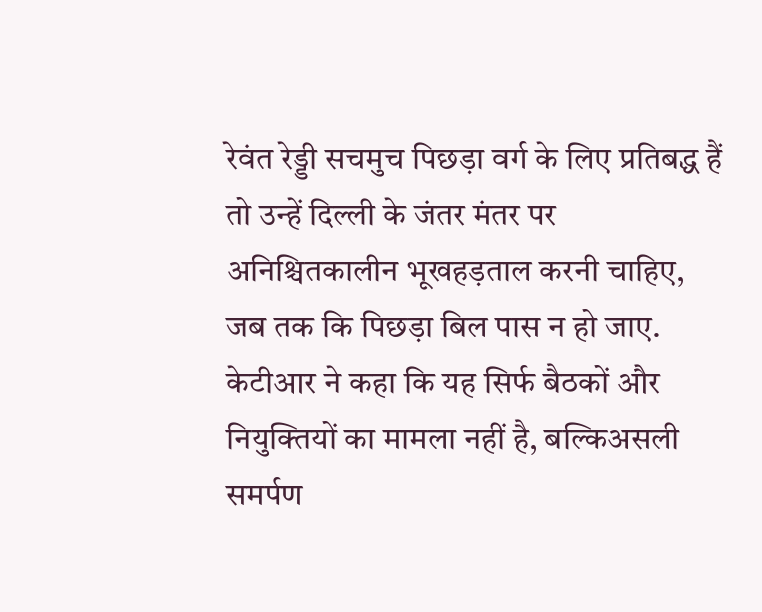रेवंत रेड्डी सचमुच पिछड़ा वर्ग के लिए प्रतिबद्ध हैं तो उन्हें दिल्ली के जंतर मंतर पर अनिश्चितकालीन भूखहड़ताल करनी चाहिए, जब तक कि पिछड़ा बिल पास न हो जाए. केटीआर ने कहा कि यह सिर्फ बैठकों और नियुक्तियों का मामला नहीं है, बल्किअसली समर्पण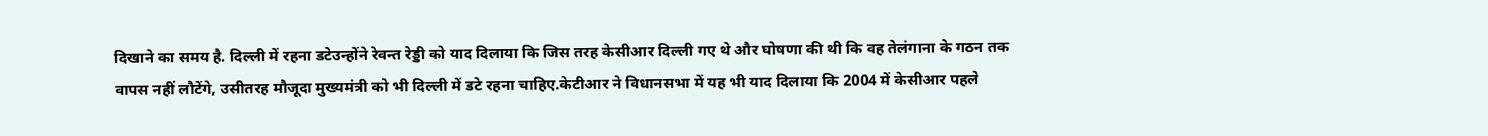दिखाने का समय है. दिल्ली में रहना डटेउन्होंने रेवन्त रेड्डी को याद दिलाया कि जिस तरह केसीआर दिल्ली गए थे और घोषणा की थी कि वह तेलंगाना के गठन तक वापस नहीं लौटेंगे, उसीतरह मौजूदा मुख्यमंत्री को भी दिल्ली में डटे रहना चाहिए.केटीआर ने विधानसभा में यह भी याद दिलाया कि 2004 में केसीआर पहले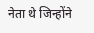नेता थे जिन्होंने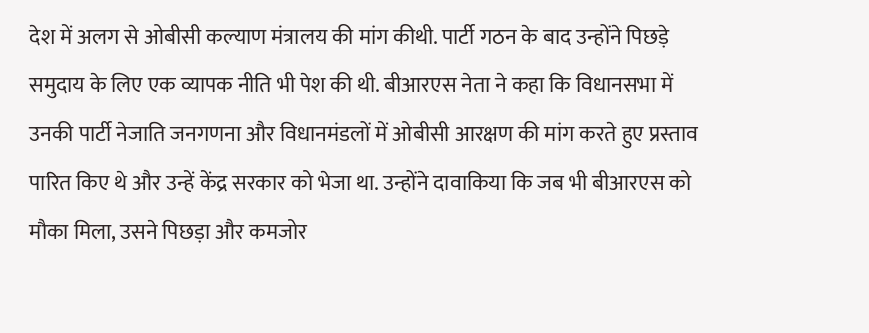देश में अलग से ओबीसी कल्याण मंत्रालय की मांग कीथी. पार्टी गठन के बाद उन्होंने पिछड़े समुदाय के लिए एक व्यापक नीति भी पेश की थी. बीआरएस नेता ने कहा कि विधानसभा में उनकी पार्टी नेजाति जनगणना और विधानमंडलों में ओबीसी आरक्षण की मांग करते हुए प्रस्ताव पारित किए थे और उन्हें केंद्र सरकार को भेजा था. उन्होंने दावाकिया कि जब भी बीआरएस को मौका मिला, उसने पिछड़ा और कमजोर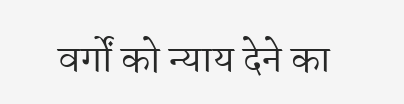वर्गों को न्याय देने का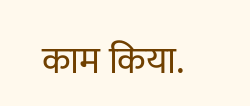काम किया.